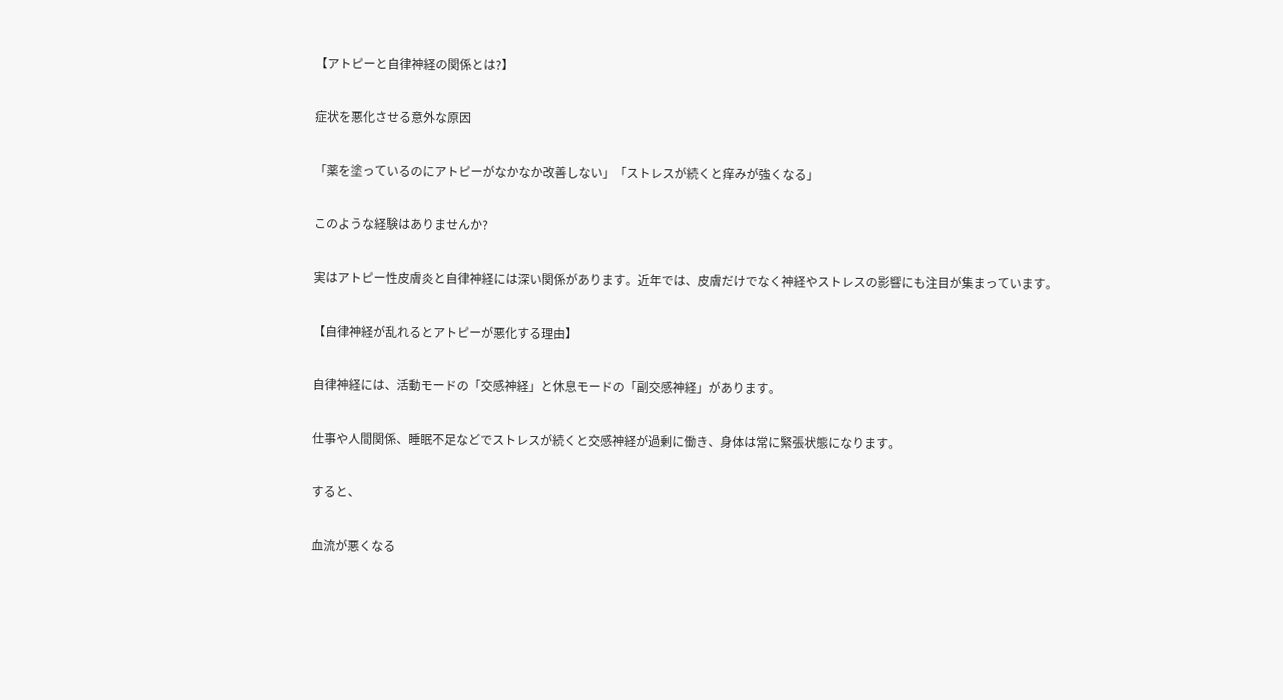【アトピーと自律神経の関係とは?】

症状を悪化させる意外な原因

「薬を塗っているのにアトピーがなかなか改善しない」「ストレスが続くと痒みが強くなる」

このような経験はありませんか?

実はアトピー性皮膚炎と自律神経には深い関係があります。近年では、皮膚だけでなく神経やストレスの影響にも注目が集まっています。

【自律神経が乱れるとアトピーが悪化する理由】

自律神経には、活動モードの「交感神経」と休息モードの「副交感神経」があります。

仕事や人間関係、睡眠不足などでストレスが続くと交感神経が過剰に働き、身体は常に緊張状態になります。

すると、

血流が悪くなる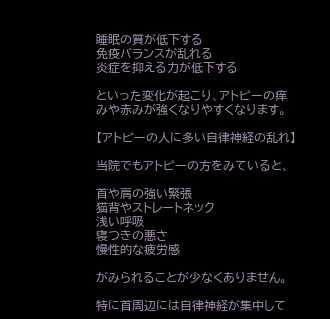睡眠の質が低下する
免疫バランスが乱れる
炎症を抑える力が低下する

といった変化が起こり、アトピーの痒みや赤みが強くなりやすくなります。

【アトピーの人に多い自律神経の乱れ】

当院でもアトピーの方をみていると、

首や肩の強い緊張
猫背やストレートネック
浅い呼吸
寝つきの悪さ
慢性的な疲労感

がみられることが少なくありません。

特に首周辺には自律神経が集中して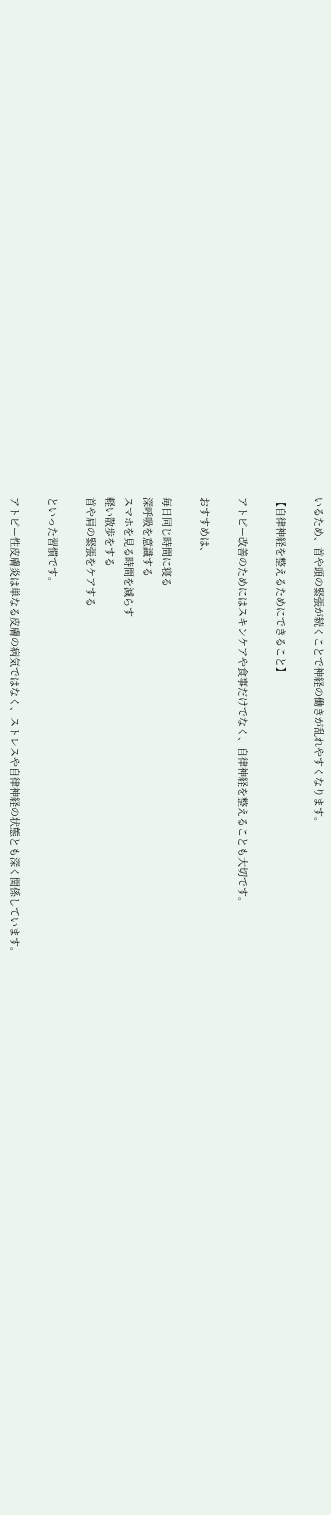いるため、首や頭の緊張が続くことで神経の働きが乱れやすくなります。

【自律神経を整えるためにできること】

アトピー改善のためにはスキンケアや食事だけでなく、自律神経を整えることも大切です。

おすすめは、

毎日同じ時間に寝る
深呼吸を意識する
スマホを見る時間を減らす
軽い散歩をする
首や肩の緊張をケアする

といった習慣です。

アトピー性皮膚炎は単なる皮膚の病気ではなく、ストレスや自律神経の状態とも深く関係しています。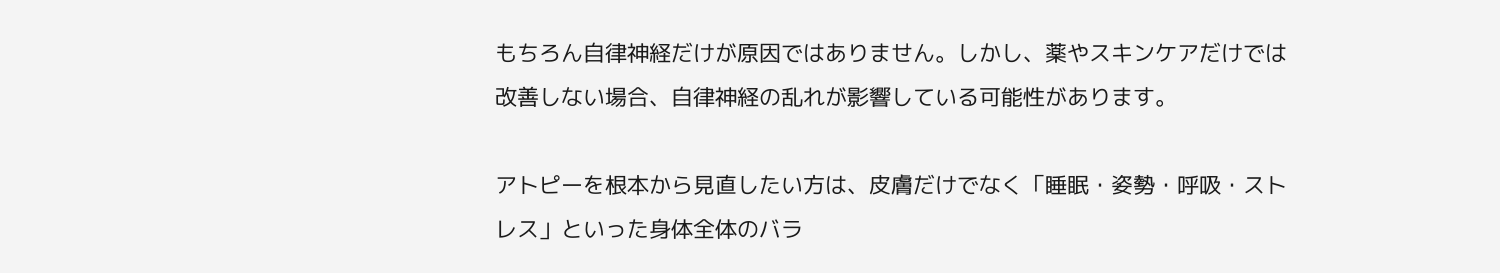もちろん自律神経だけが原因ではありません。しかし、薬やスキンケアだけでは改善しない場合、自律神経の乱れが影響している可能性があります。

アトピーを根本から見直したい方は、皮膚だけでなく「睡眠・姿勢・呼吸・ストレス」といった身体全体のバラ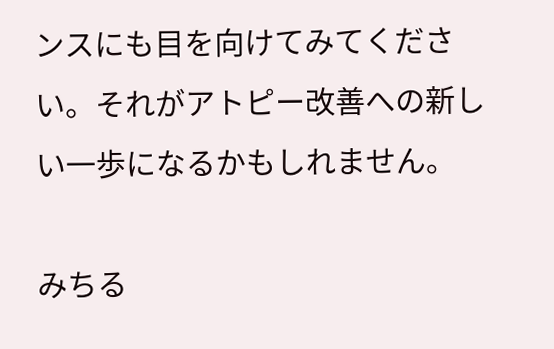ンスにも目を向けてみてください。それがアトピー改善への新しい一歩になるかもしれません。

みちる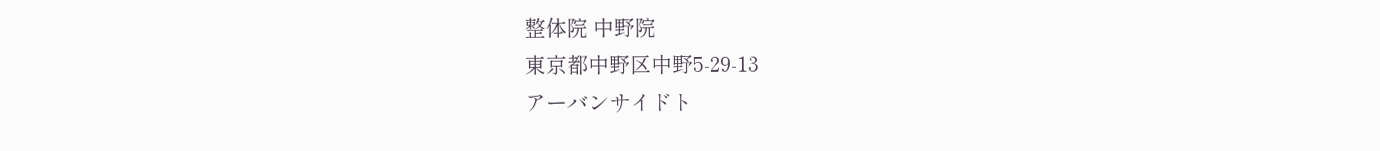整体院 中野院
東京都中野区中野5-29-13
アーバンサイドト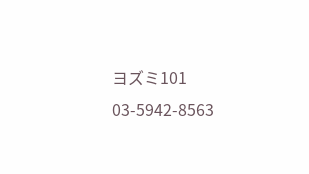ヨズミ101
03-5942-8563